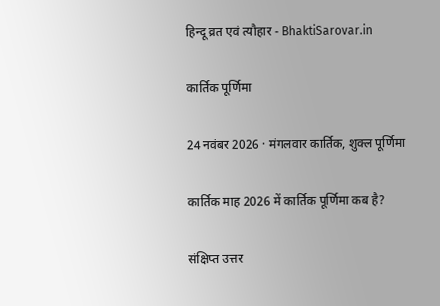हिन्दू व्रत एवं त्यौहार - BhaktiSarovar.in

कार्तिक पूर्णिमा

24 नवंबर 2026 · मंगलवार कार्तिक, शुक्ल पूर्णिमा

कार्तिक माह 2026 में कार्तिक पूर्णिमा कब है?

संक्षिप्त उत्तर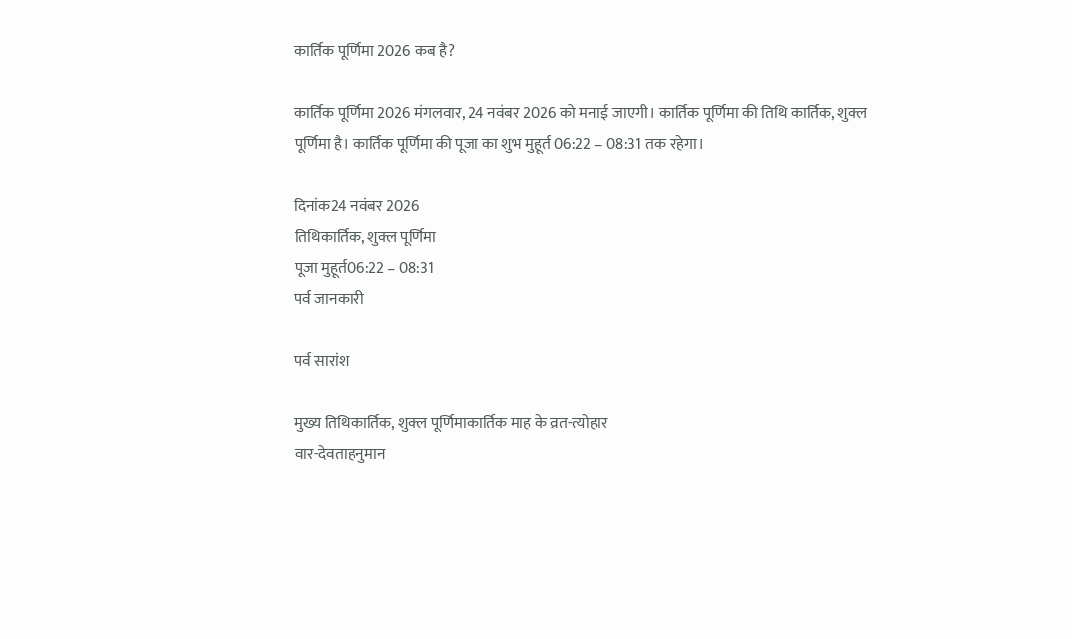कार्तिक पूर्णिमा 2026 कब है?

कार्तिक पूर्णिमा 2026 मंगलवार, 24 नवंबर 2026 को मनाई जाएगी। कार्तिक पूर्णिमा की तिथि कार्तिक, शुक्ल पूर्णिमा है। कार्तिक पूर्णिमा की पूजा का शुभ मुहूर्त 06:22 – 08:31 तक रहेगा।

दिनांक24 नवंबर 2026
तिथिकार्तिक, शुक्ल पूर्णिमा
पूजा मुहूर्त06:22 – 08:31
पर्व जानकारी

पर्व सारांश

मुख्य तिथिकार्तिक, शुक्ल पूर्णिमाकार्तिक माह के व्रत-त्योहार
वार-देवताहनुमान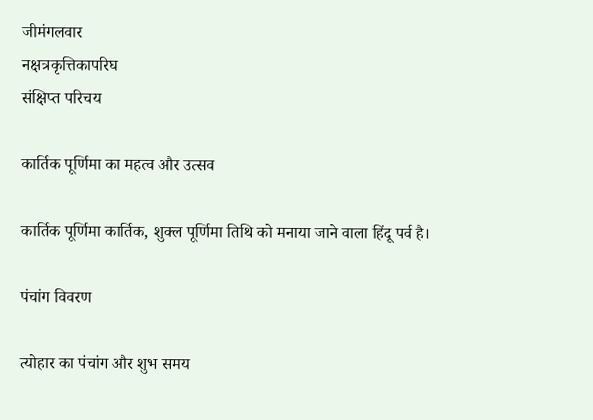जीमंगलवार
नक्षत्रकृत्तिकापरिघ
संक्षिप्त परिचय

कार्तिक पूर्णिमा का महत्व और उत्सव

कार्तिक पूर्णिमा कार्तिक, शुक्ल पूर्णिमा तिथि को मनाया जाने वाला हिंदू पर्व है।

पंचांग विवरण

त्योहार का पंचांग और शुभ समय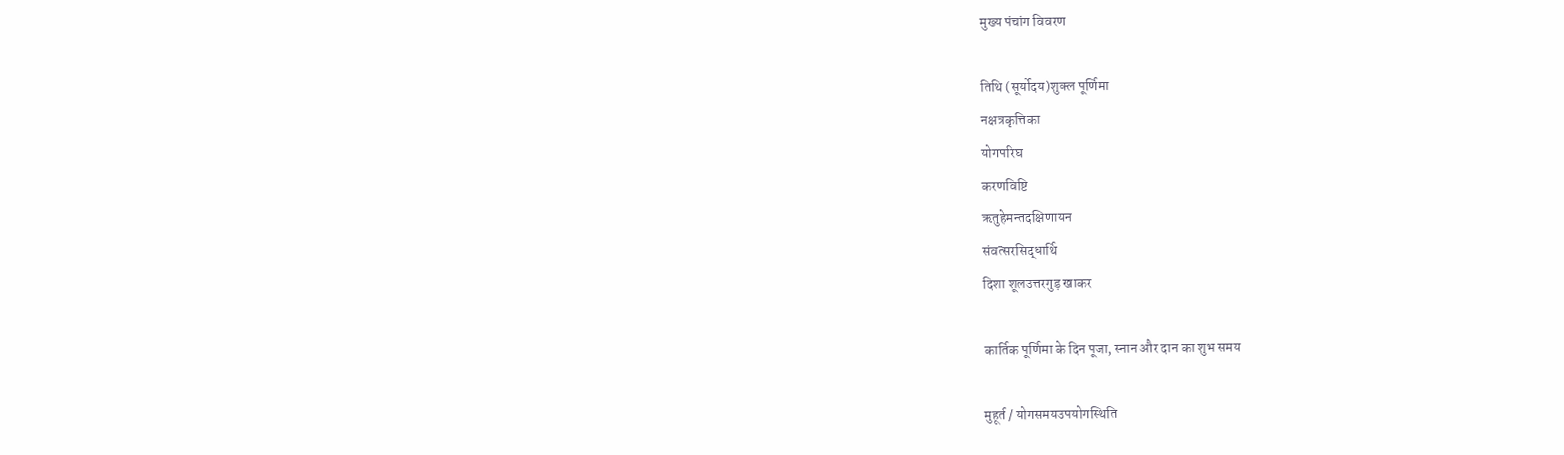मुख्य पंचांग विवरण

तिथि (सूर्योदय)शुक्ल पूर्णिमा
नक्षत्रकृत्तिका
योगपरिघ
करणविष्टि
ऋतुहेमन्तदक्षिणायन
संवत्सरसिद्धार्थि
दिशा शूलउत्तरगुड़ खाकर

कार्तिक पूर्णिमा के दिन पूजा, स्नान और दान का शुभ समय

मुहूर्त / योगसमयउपयोगस्थिति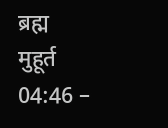ब्रह्म मुहूर्त 04:46 –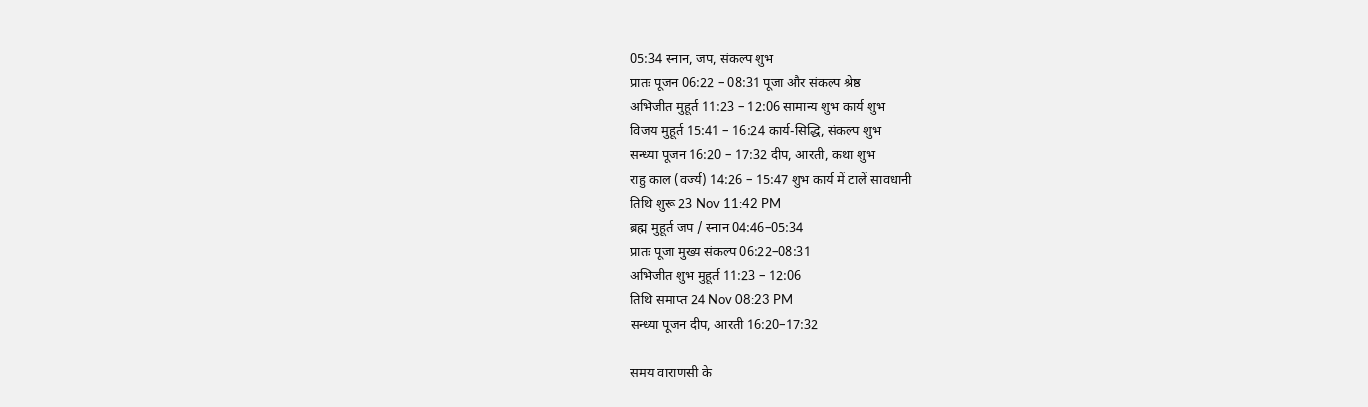05:34 स्नान, जप, संकल्प शुभ
प्रातः पूजन 06:22 – 08:31 पूजा और संकल्प श्रेष्ठ
अभिजीत मुहूर्त 11:23 – 12:06 सामान्य शुभ कार्य शुभ
विजय मुहूर्त 15:41 – 16:24 कार्य-सिद्धि, संकल्प शुभ
सन्ध्या पूजन 16:20 – 17:32 दीप, आरती, कथा शुभ
राहु काल (वर्ज्य) 14:26 – 15:47 शुभ कार्य में टालें सावधानी
तिथि शुरू 23 Nov 11:42 PM
ब्रह्म मुहूर्त जप / स्नान 04:46–05:34
प्रातः पूजा मुख्य संकल्प 06:22–08:31
अभिजीत शुभ मुहूर्त 11:23 – 12:06
तिथि समाप्त 24 Nov 08:23 PM
सन्ध्या पूजन दीप, आरती 16:20–17:32

समय वाराणसी के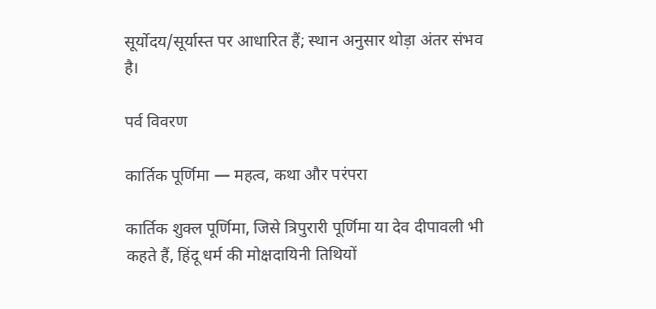सूर्योदय/सूर्यास्त पर आधारित हैं; स्थान अनुसार थोड़ा अंतर संभव है।

पर्व विवरण

कार्तिक पूर्णिमा — महत्व, कथा और परंपरा

कार्तिक शुक्ल पूर्णिमा, जिसे त्रिपुरारी पूर्णिमा या देव दीपावली भी कहते हैं, हिंदू धर्म की मोक्षदायिनी तिथियों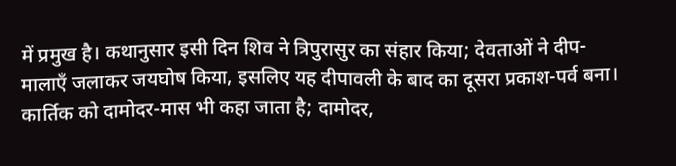में प्रमुख है। कथानुसार इसी दिन शिव ने त्रिपुरासुर का संहार किया; देवताओं ने दीप-मालाएँ जलाकर जयघोष किया, इसलिए यह दीपावली के बाद का दूसरा प्रकाश-पर्व बना। कार्तिक को दामोदर-मास भी कहा जाता है; दामोदर,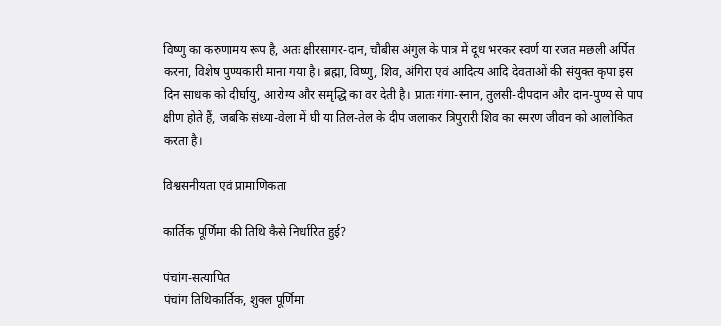विष्णु का करुणामय रूप है, अतः क्षीरसागर-दान, चौबीस अंगुल के पात्र में दूध भरकर स्वर्ण या रजत मछली अर्पित करना, विशेष पुण्यकारी माना गया है। ब्रह्मा, विष्णु, शिव, अंगिरा एवं आदित्य आदि देवताओं की संयुक्त कृपा इस दिन साधक को दीर्घायु, आरोग्य और समृद्धि का वर देती है। प्रातः गंगा-स्नान, तुलसी-दीपदान और दान-पुण्य से पाप क्षीण होते हैं, जबकि संध्या-वेला में घी या तिल-तेल के दीप जलाकर त्रिपुरारी शिव का स्मरण जीवन को आलोकित करता है।

विश्वसनीयता एवं प्रामाणिकता

कार्तिक पूर्णिमा की तिथि कैसे निर्धारित हुई?

पंचांग-सत्यापित
पंचांग तिथिकार्तिक, शुक्ल पूर्णिमा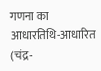गणना का आधारतिथि-आधारित (चंद्र-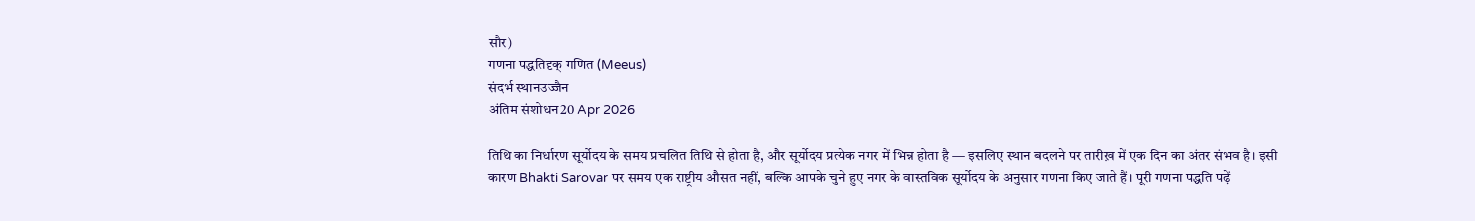सौर)
गणना पद्धतिदृक् गणित (Meeus)
संदर्भ स्थानउज्जैन
अंतिम संशोधन20 Apr 2026

तिथि का निर्धारण सूर्योदय के समय प्रचलित तिथि से होता है, और सूर्योदय प्रत्येक नगर में भिन्न होता है — इसलिए स्थान बदलने पर तारीख़ में एक दिन का अंतर संभव है। इसी कारण Bhakti Sarovar पर समय एक राष्ट्रीय औसत नहीं, बल्कि आपके चुने हुए नगर के वास्तविक सूर्योदय के अनुसार गणना किए जाते हैं। पूरी गणना पद्धति पढ़ें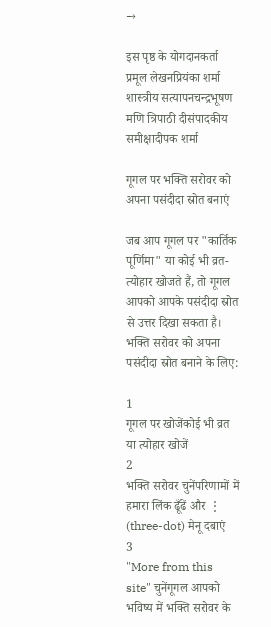→

इस पृष्ठ के योगदानकर्ता
प्रमूल लेखनप्रियंका शर्मा शास्त्रीय सत्यापनचन्द्रभूषण मणि त्रिपाठी दीसंपादकीय समीक्षादीपक शर्मा

गूगल पर भक्ति सरोवर को अपना पसंदीदा स्रोत बनाएं

जब आप गूगल पर "कार्तिक पूर्णिमा" या कोई भी व्रत-त्योहार खोजते हैं, तो गूगल आपको आपके पसंदीदा स्रोत से उत्तर दिखा सकता है। भक्ति सरोवर को अपना पसंदीदा स्रोत बनाने के लिए:

1
गूगल पर खोजेंकोई भी व्रत या त्योहार खोजें
2
भक्ति सरोवर चुनेंपरिणामों में हमारा लिंक ढूँढें और ⋮ (three-dot) मेनू दबाएं
3
"More from this site" चुनेंगूगल आपको भविष्य में भक्ति सरोवर के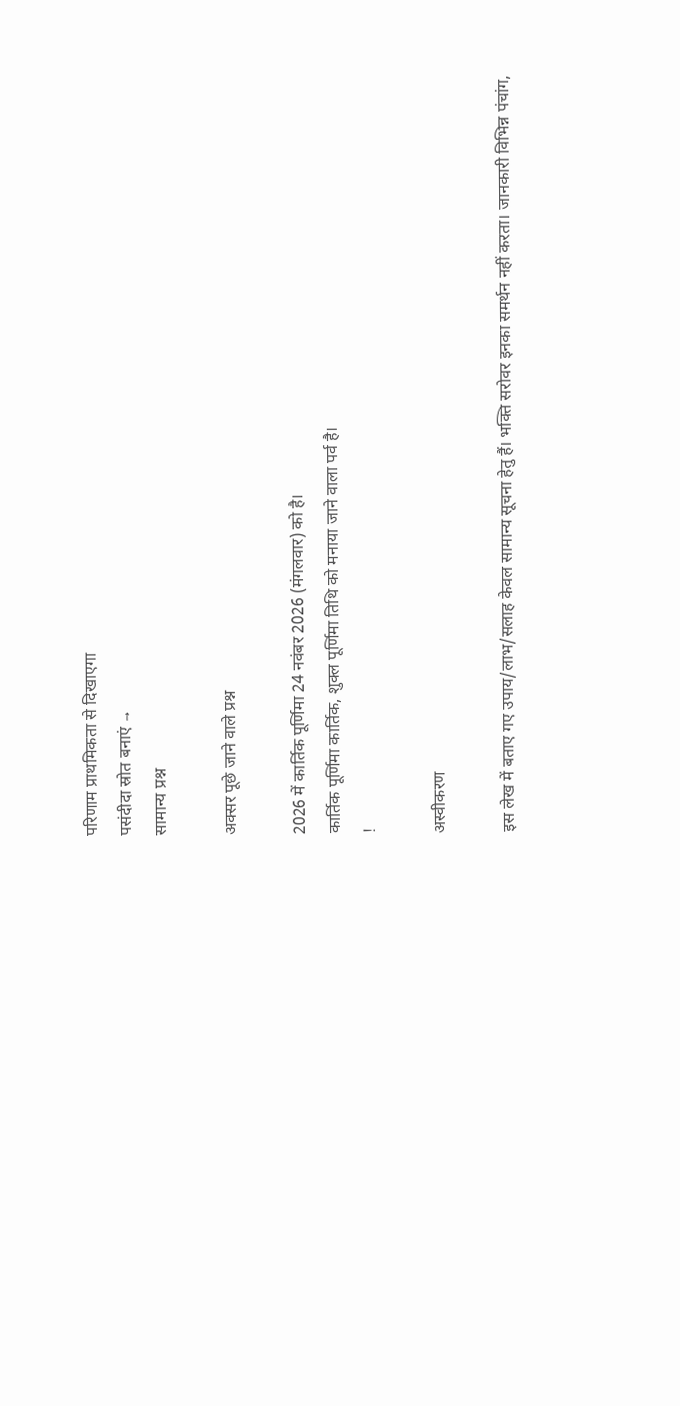परिणाम प्राथमिकता से दिखाएगा
पसंदीदा स्रोत बनाएं →
सामान्य प्रश्न

अक्सर पूछे जाने वाले प्रश्न

2026 में कार्तिक पूर्णिमा 24 नवंबर 2026 (मंगलवार) को है।
कार्तिक पूर्णिमा कार्तिक, शुक्ल पूर्णिमा तिथि को मनाया जाने वाला पर्व है।
!

अस्वीकरण

इस लेख में बताए गए उपाय/लाभ/सलाह केवल सामान्य सूचना हेतु हैं। भक्ति सरोवर इनका समर्थन नहीं करता। जानकारी विभिन्न पंचांग,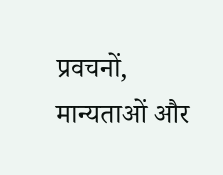प्रवचनों, मान्यताओं और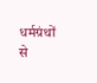धर्मग्रंथों से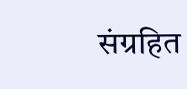संग्रहित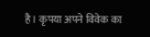है। कृपया अपने विवेक का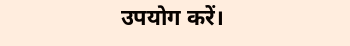उपयोग करें।